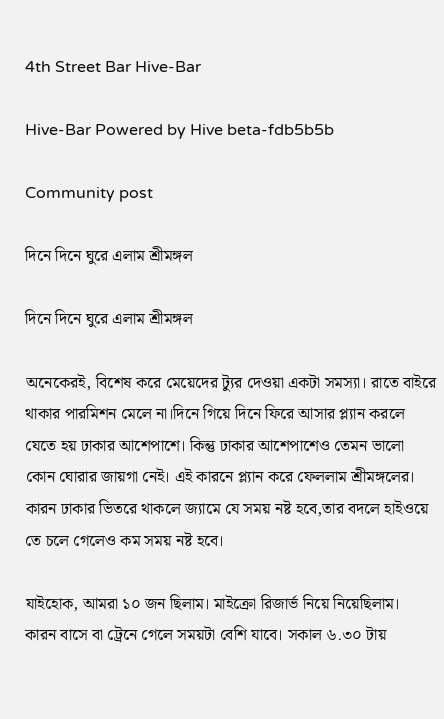4th Street Bar Hive-Bar

Hive-Bar Powered by Hive beta-fdb5b5b

Community post

দিনে দিনে ঘুরে এলাম শ্রীমঙ্গল

দিনে দিনে ঘুরে এলাম শ্রীমঙ্গল

অনেকেরই, বিশেষ করে মেয়েদের ট্যুর দেওয়া একটা সমস্যা। রাতে বাইরে থাকার পারমিশন মেলে না।দিনে গিয়ে দিনে ফিরে আসার প্ল্যান করলে যেতে হয় ঢাকার আশেপাশে। কিন্তু ঢাকার আশেপাশেও তেমন ভালো কোন ঘোরার জায়গা নেই। এই কারনে প্ল্যান করে ফেললাম শ্রীমঙ্গলের। কারন ঢাকার ভিতরে থাকলে জ্যামে যে সময় নষ্ট হবে,তার বদলে হাইওয়ে তে চলে গেলেও কম সময় নষ্ট হবে।

যাইহোক, আমরা ১০ জন ছিলাম। মাইক্রো রিজার্ভ নিয়ে নিয়েছিলাম। কারন বাসে বা ট্রেনে গেলে সময়টা বেশি যাবে। সকাল ৬.৩০ টায়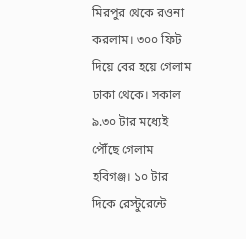মিরপুর থেকে রওনা করলাম। ৩০০ ফিট দিয়ে বের হয়ে গেলাম ঢাকা থেকে। সকাল ৯.৩০ টার মধ্যেই পৌঁছে গেলাম হবিগঞ্জ। ১০ টার দিকে রেস্টুরেন্টে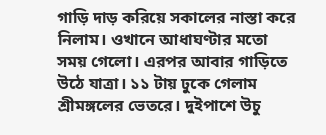গাড়ি দাড় করিয়ে সকালের নাস্তা করে নিলাম। ওখানে আধাঘণ্টার মতো সময় গেলো। এরপর আবার গাড়িতে উঠে যাত্রা। ১১ টায় ঢুকে গেলাম শ্রীমঙ্গলের ভেতরে। দুইপাশে উচু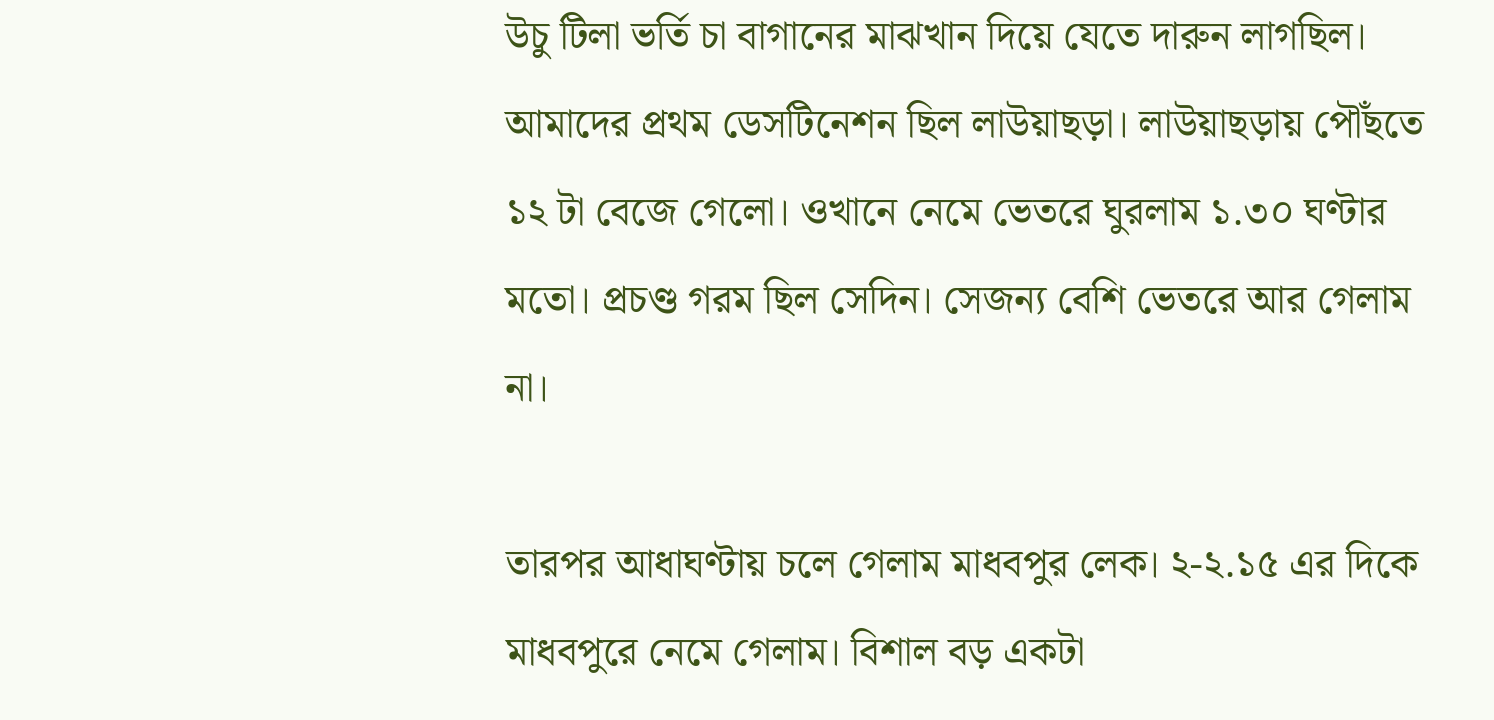উচু টিলা ভর্তি চা বাগানের মাঝখান দিয়ে যেতে দারুন লাগছিল। আমাদের প্রথম ডেসটিনেশন ছিল লাউয়াছড়া। লাউয়াছড়ায় পৌঁছতে ১২ টা বেজে গেলো। ওখানে নেমে ভেতরে ঘুরলাম ১.৩০ ঘণ্টার মতো। প্রচণ্ড গরম ছিল সেদিন। সেজন্য বেশি ভেতরে আর গেলাম না।

তারপর আধাঘণ্টায় চলে গেলাম মাধবপুর লেক। ২-২.১৫ এর দিকে মাধবপুরে নেমে গেলাম। বিশাল বড় একটা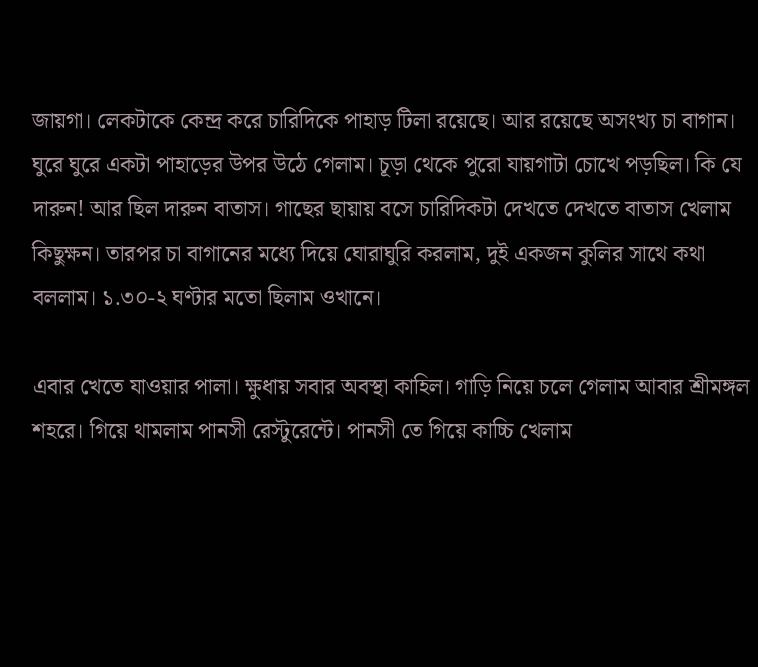জায়গা। লেকটাকে কেন্দ্র করে চারিদিকে পাহাড় টিলা রয়েছে। আর রয়েছে অসংখ্য চা বাগান। ঘুরে ঘুরে একটা পাহাড়ের উপর উঠে গেলাম। চূড়া থেকে পুরো যায়গাটা চোখে পড়ছিল। কি যে দারুন! আর ছিল দারুন বাতাস। গাছের ছায়ায় বসে চারিদিকটা দেখতে দেখতে বাতাস খেলাম কিছুক্ষন। তারপর চা বাগানের মধ্যে দিয়ে ঘোরাঘুরি করলাম, দুই একজন কুলির সাথে কথা বললাম। ১.৩০-২ ঘণ্টার মতো ছিলাম ওখানে।

এবার খেতে যাওয়ার পালা। ক্ষুধায় সবার অবস্থা কাহিল। গাড়ি নিয়ে চলে গেলাম আবার শ্রীমঙ্গল শহরে। গিয়ে থামলাম পানসী রেস্টুরেন্টে। পানসী তে গিয়ে কাচ্চি খেলাম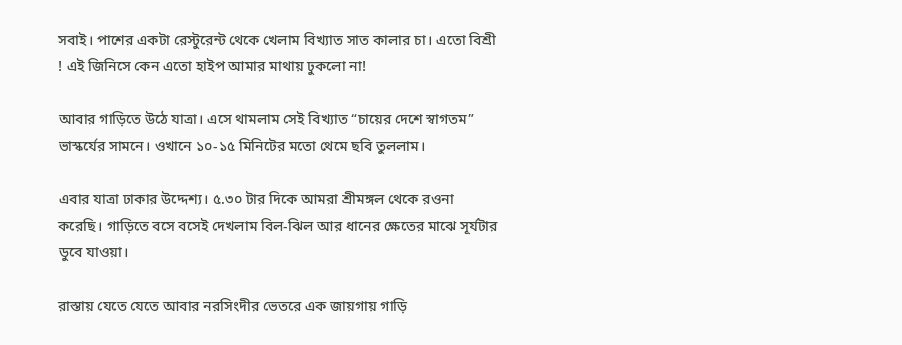সবাই। পাশের একটা রেস্টুরেন্ট থেকে খেলাম বিখ্যাত সাত কালার চা। এতো বিশ্রী ! এই জিনিসে কেন এতো হাইপ আমার মাথায় ঢুকলো না!

আবার গাড়িতে উঠে যাত্রা। এসে থামলাম সেই বিখ্যাত “চায়ের দেশে স্বাগতম” ভাস্কর্যের সামনে। ওখানে ১০-১৫ মিনিটের মতো থেমে ছবি তুললাম।

এবার যাত্রা ঢাকার উদ্দেশ্য। ৫.৩০ টার দিকে আমরা শ্রীমঙ্গল থেকে রওনা করেছি। গাড়িতে বসে বসেই দেখলাম বিল-ঝিল আর ধানের ক্ষেতের মাঝে সূর্যটার ডুবে যাওয়া।

রাস্তায় যেতে যেতে আবার নরসিংদীর ভেতরে এক জায়গায় গাড়ি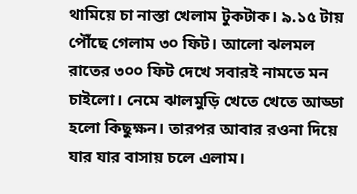থামিয়ে চা নাস্তা খেলাম টুকটাক। ৯.১৫ টায় পৌঁছে গেলাম ৩০ ফিট। আলো ঝলমল রাতের ৩০০ ফিট দেখে সবারই নামতে মন চাইলো। নেমে ঝালমুড়ি খেতে খেতে আড্ডা হলো কিছুক্ষন। তারপর আবার রওনা দিয়ে যার যার বাসায় চলে এলাম।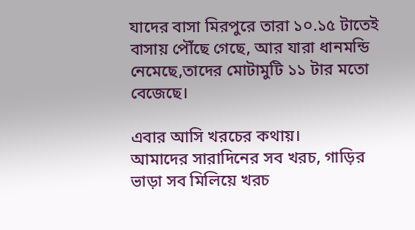যাদের বাসা মিরপুরে তারা ১০.১৫ টাতেই বাসায় পৌঁছে গেছে, আর যারা ধানমন্ডি নেমেছে,তাদের মোটামুটি ১১ টার মতো বেজেছে।

এবার আসি খরচের কথায়।
আমাদের সারাদিনের সব খরচ, গাড়ির ভাড়া সব মিলিয়ে খরচ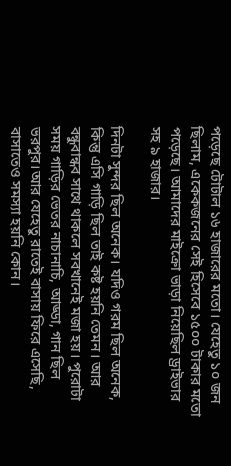পড়েছে টোটাল ১৬ হাজারের মতো। যেহেতু ১০ জন ছিলাম, একেকজনের সেই হিসেবে ১৫০০ টাকার মতো পড়েছে। আমাদের মাইক্রো ভাড়া নিয়েছিল ড্রাইভার সহ ৯ হাজার।

দিনটা সুন্দর ছিল অনেক। যদিও গরম ছিল অনেক, কিন্তু এসি গাড়ি ছিল তাই কষ্ট হয়নি তেমন। আর বন্ধুবান্ধব সাথে থাকলে সবখানেই মজা হয়। পুরোটা সময় গাড়ির ভেতর নাচানাচি, আড্ডা, গান ছিল ভরপুর।আর যেহেতু রাতেই বাসায় ফিরে এসেছি, বাসাতেও সমস্যা হয়নি কোন।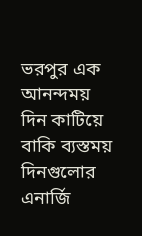ভরপুর এক আনন্দময় দিন কাটিয়ে বাকি ব্যস্তময় দিনগুলোর এনার্জি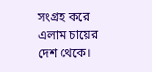সংগ্রহ করে এলাম চায়ের দেশ থেকে।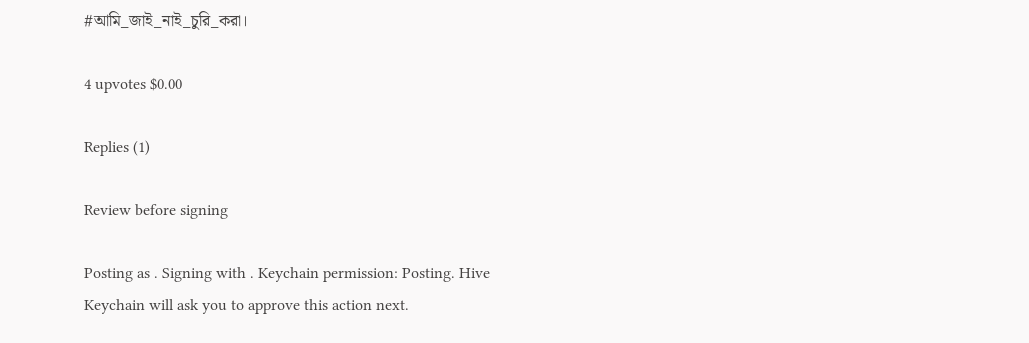#আমি_জাই_নাই_চুরি_করা।

4 upvotes $0.00

Replies (1)

Review before signing

Posting as . Signing with . Keychain permission: Posting. Hive Keychain will ask you to approve this action next.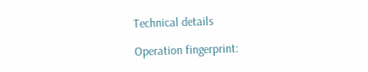Technical details

Operation fingerprint: